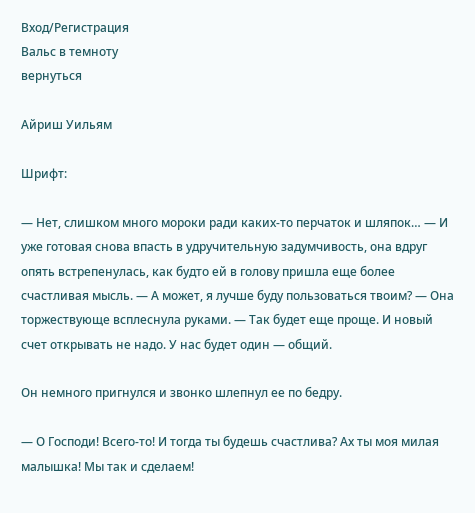Вход/Регистрация
Вальс в темноту
вернуться

Айриш Уильям

Шрифт:

— Нет, слишком много мороки ради каких-то перчаток и шляпок… — И уже готовая снова впасть в удручительную задумчивость, она вдруг опять встрепенулась, как будто ей в голову пришла еще более счастливая мысль. — А может, я лучше буду пользоваться твоим? — Она торжествующе всплеснула руками. — Так будет еще проще. И новый счет открывать не надо. У нас будет один — общий.

Он немного пригнулся и звонко шлепнул ее по бедру.

— О Господи! Всего-то! И тогда ты будешь счастлива? Ах ты моя милая малышка! Мы так и сделаем!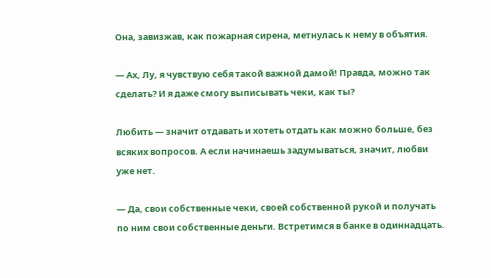Она, завизжав, как пожарная сирена, метнулась к нему в объятия.

— Ах, Лу, я чувствую себя такой важной дамой! Правда, можно так сделать? И я даже смогу выписывать чеки, как ты?

Любить — значит отдавать и хотеть отдать как можно больше, без всяких вопросов. А если начинаешь задумываться, значит, любви уже нет.

— Да, свои собственные чеки, своей собственной рукой и получать по ним свои собственные деньги. Встретимся в банке в одиннадцать.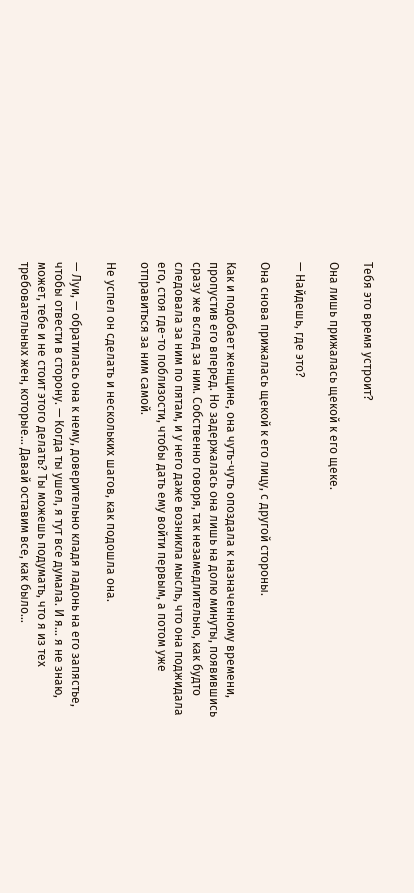Тебя это время устроит?

Она лишь прижалась щекой к его щеке.

— Найдешь, где это?

Она снова прижалась щекой к его лицу, с другой стороны.

Как и подобает женщине, она чуть-чуть опоздала к назначенному времени, пропустив его вперед. Но задержалась она лишь на долю минуты, появившись сразу же вслед за ним. Собственно говоря, так незамедлительно, как будто следовала за ним по пятам, и у него даже возникла мысль, что она поджидала его, стоя где-то поблизости, чтобы дать ему войти первым, а потом уже отправиться за ним самой.

Не успел он сделать и нескольких шагов, как подошла она.

— Луи, — обратилась она к нему, доверительно кладя ладонь на его запястье, чтобы отвести в сторону. — Когда ты ушел, я тут все думала. И я… я не знаю, может, тебе и не стоит этого делать? Ты можешь подумать, что я из тех требовательных жен, которые… Давай оставим все, как было…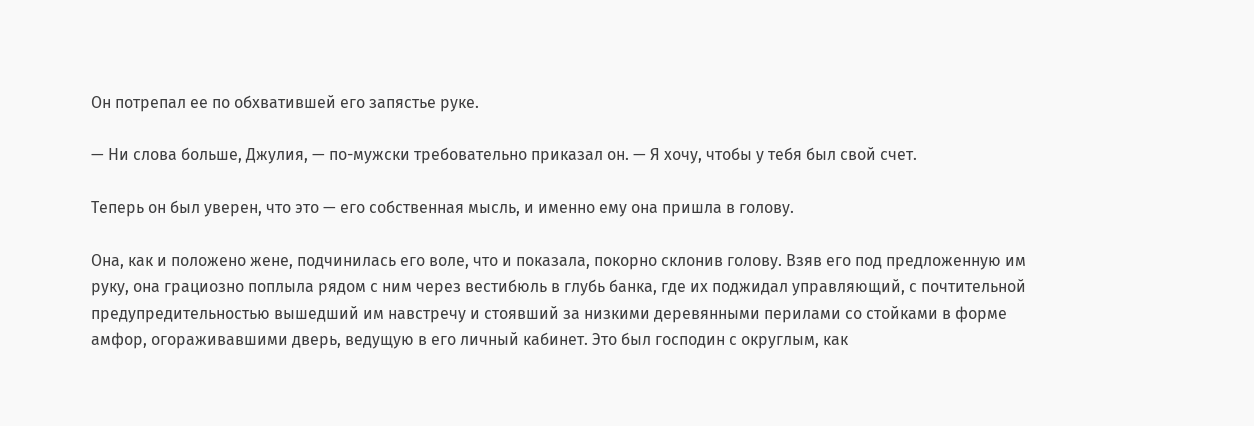Он потрепал ее по обхватившей его запястье руке.

— Ни слова больше, Джулия, — по-мужски требовательно приказал он. — Я хочу, чтобы у тебя был свой счет.

Теперь он был уверен, что это — его собственная мысль, и именно ему она пришла в голову.

Она, как и положено жене, подчинилась его воле, что и показала, покорно склонив голову. Взяв его под предложенную им руку, она грациозно поплыла рядом с ним через вестибюль в глубь банка, где их поджидал управляющий, с почтительной предупредительностью вышедший им навстречу и стоявший за низкими деревянными перилами со стойками в форме амфор, огораживавшими дверь, ведущую в его личный кабинет. Это был господин с округлым, как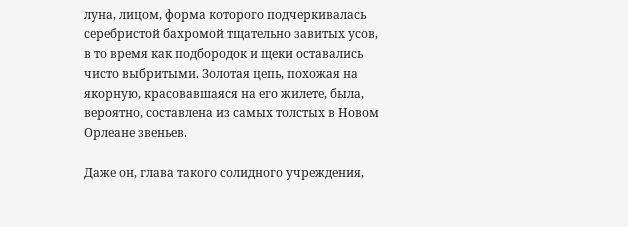луна, лицом, форма которого подчеркивалась серебристой бахромой тщательно завитых усов, в то время как подбородок и щеки оставались чисто выбритыми. Золотая цепь, похожая на якорную, красовавшаяся на его жилете, была, вероятно, составлена из самых толстых в Новом Орлеане звеньев.

Даже он, глава такого солидного учреждения,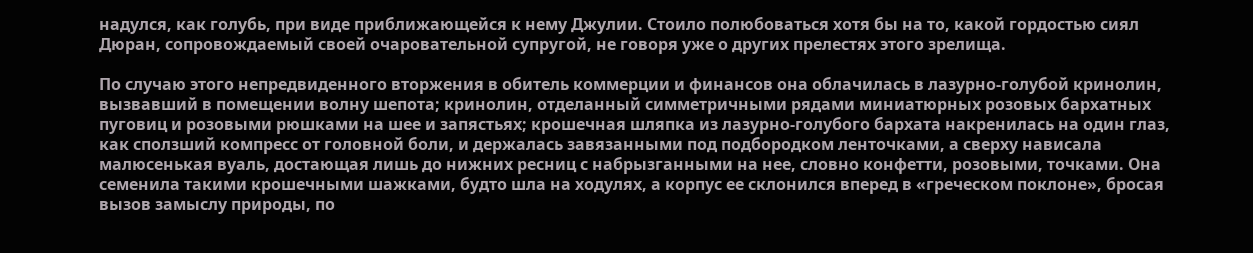надулся, как голубь, при виде приближающейся к нему Джулии. Стоило полюбоваться хотя бы на то, какой гордостью сиял Дюран, сопровождаемый своей очаровательной супругой, не говоря уже о других прелестях этого зрелища.

По случаю этого непредвиденного вторжения в обитель коммерции и финансов она облачилась в лазурно-голубой кринолин, вызвавший в помещении волну шепота; кринолин, отделанный симметричными рядами миниатюрных розовых бархатных пуговиц и розовыми рюшками на шее и запястьях; крошечная шляпка из лазурно-голубого бархата накренилась на один глаз, как сползший компресс от головной боли, и держалась завязанными под подбородком ленточками, а сверху нависала малюсенькая вуаль, достающая лишь до нижних ресниц с набрызганными на нее, словно конфетти, розовыми, точками. Она семенила такими крошечными шажками, будто шла на ходулях, а корпус ее склонился вперед в «греческом поклоне», бросая вызов замыслу природы, по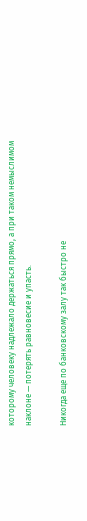которому человеку надлежало держаться прямо, а при таком немыслимом наклоне — потерять равновесие и упасть.

Никогда еще по банковскому залу так быстро не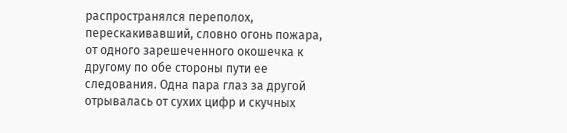распространялся переполох, перескакивавший, словно огонь пожара, от одного зарешеченного окошечка к другому по обе стороны пути ее следования. Одна пара глаз за другой отрывалась от сухих цифр и скучных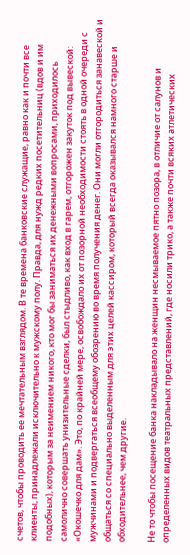счетов, чтобы проводить ее мечтательным взглядом. В те времена банковские служащие, равно как и почти все клиенты, принадлежали исключительно к мужскому полу. Правда, для нужд редких посетительниц (вдов и им подобных), которым за неимением никого, кто мог бы заниматься их денежными вопросами, приходилось самолично совершать унизительные сделки, был стыдливо, как вход в гарем, отгорожен закуток под вывеской: «Окошечко для дам». Это, по крайней мере, освобождало их от позорной необходимости стоять в одной очереди с мужчинами и подвергаться всеобщему обозрению во время получения денег. Они могли отгородиться занавеской и общаться со специально выделенным для этих целей кассиром, который всегда оказывался намного старше и обходительнее, чем другие.

Не то чтобы посещение банка накладывало на женщин несмываемое пятно позора, в отличие от салунов и определенных видов театральных представлений, где носили трико, а также почти всяких атлетических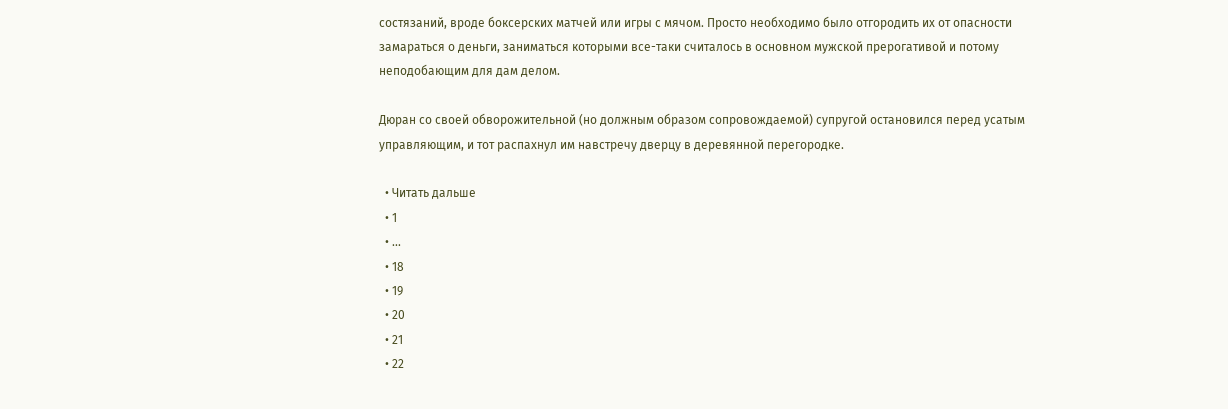состязаний, вроде боксерских матчей или игры с мячом. Просто необходимо было отгородить их от опасности замараться о деньги, заниматься которыми все-таки считалось в основном мужской прерогативой и потому неподобающим для дам делом.

Дюран со своей обворожительной (но должным образом сопровождаемой) супругой остановился перед усатым управляющим, и тот распахнул им навстречу дверцу в деревянной перегородке.

  • Читать дальше
  • 1
  • ...
  • 18
  • 19
  • 20
  • 21
  • 22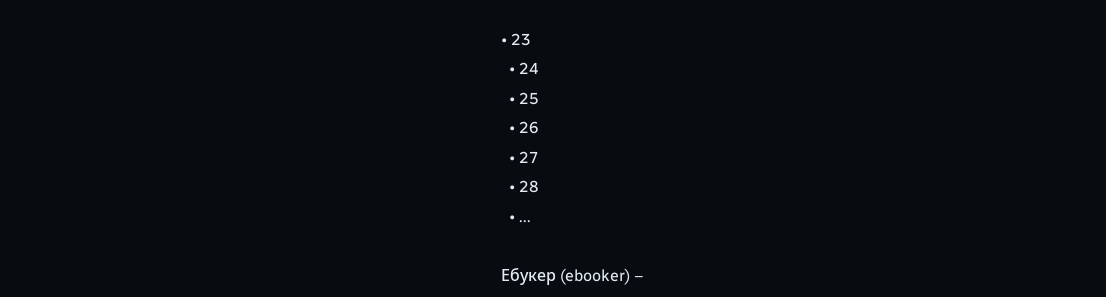• 23
  • 24
  • 25
  • 26
  • 27
  • 28
  • ...

Ебукер (ebooker) –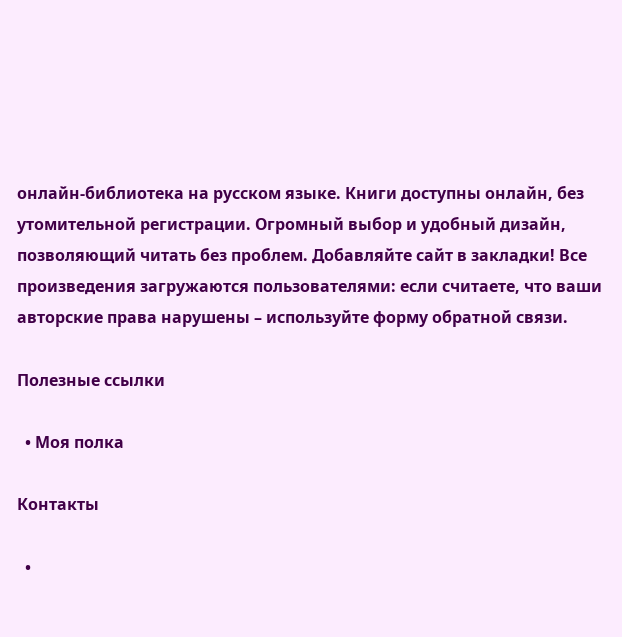онлайн-библиотека на русском языке. Книги доступны онлайн, без утомительной регистрации. Огромный выбор и удобный дизайн, позволяющий читать без проблем. Добавляйте сайт в закладки! Все произведения загружаются пользователями: если считаете, что ваши авторские права нарушены – используйте форму обратной связи.

Полезные ссылки

  • Моя полка

Контакты

  •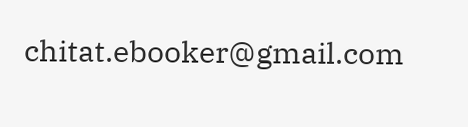chitat.ebooker@gmail.com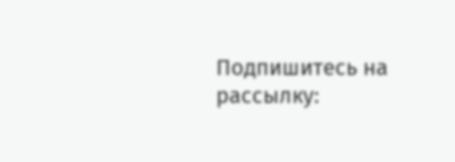Подпишитесь на рассылку: